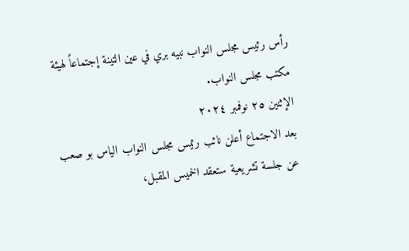رأس رئيس مجلس النواب نبيه بري في عين التينة إجتماعاً لهيئة مكتب مجلس النواب.
الإثنين ٢٥ نوفمبر ٢٠٢٤
بعد الاجتماع أعلن نائب رئيس مجلس النواب الياس بو صعب عن جلسة تشريعية ستعقد الخميس المقبل،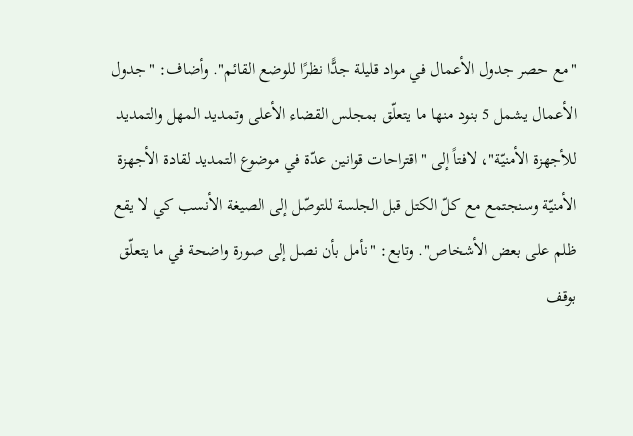"مع حصر جدول الأعمال في مواد قليلة جدًّا نظرًا للوضع القائم". وأضاف: "جدول الأعمال يشمل 5 بنود منها ما يتعلّق بمجلس القضاء الأعلى وتمديد المهل والتمديد للأجهزة الأمنيّة"، لافتاً إلى "اقتراحات قوانين عدّة في موضوع التمديد لقادة الأجهزة الأمنيّة وسنجتمع مع كلّ الكتل قبل الجلسة للتوصّل إلى الصيغة الأنسب كي لا يقع ظلم على بعض الأشخاص". وتابع: "نأمل بأن نصل إلى صورة واضحة في ما يتعلّق بوقف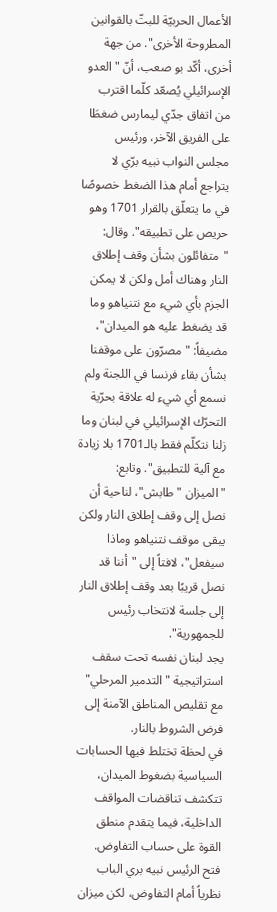الأعمال الحربيّة للبتّ بالقوانين المطروحة الأخرى". من جهة أخرى، أكّد بو صعب، أنّ "العدو الإسرائيلي يُصعّد كلّما اقترب من اتفاق جدّي ليمارس ضغطَا على الفريق الآخر، ورئيس مجلس النواب نبيه برّي لا يتراجع أمام هذا الضغط خصوصًا في ما يتعلّق بالقرار 1701 وهو حريص على تطبيقه". وقال: "متفائلون بشأن وقف إطلاق النار وهناك أمل ولكن لا يمكن الجزم بأي شيء مع نتنياهو وما قد يضغط عليه هو الميدان"، مضيفاً: "مصرّون على موقفنا بشأن بقاء فرنسا في اللجنة ولم نسمع أي شيء له علاقة بحرّية التحرّك الإسرائيلي في لبنان وما زلنا نتكلّم فقط بالـ1701 بلا زيادة مع آلية للتطبيق". وتابع: "الميزان "طابش"، لناحية أن نصل إلى وقف إطلاق النار ولكن يبقى موقف نتنياهو وماذا سيفعل"، لافتاً إلى "أننا قد نصل قريبًا بعد وقف إطلاق النار إلى جلسة لانتخاب رئيس للجمهورية".
يجد لبنان نفسه تحت سقف استراتيجية "التدمير المرحلي" مع تقليص المناطق الآمنة إلى فرض الشروط بالنار.
في لحظة تختلط فيها الحسابات السياسية بضغوط الميدان، تتكشف تناقضات المواقف الداخلية، فيما يتقدم منطق القوة على حساب التفاوض.
فتح الرئيس نبيه بري الباب نظرياً أمام التفاوض، لكن ميزان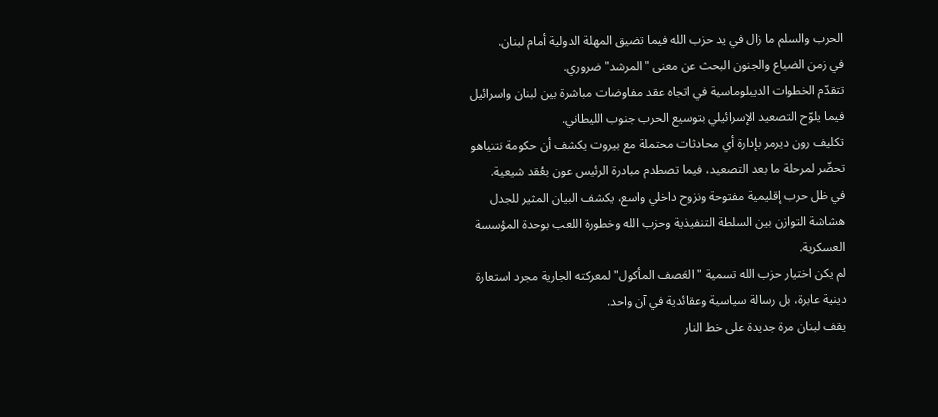الحرب والسلم ما زال في يد حزب الله فيما تضيق المهلة الدولية أمام لبنان.
في زمن الضياع والجنون البحث عن معنى "المرشد" ضروري.
تتقدّم الخطوات الديبلوماسية في اتجاه عقد مفاوضات مباشرة بين لبنان واسرائيل فيما يلوّح التصعيد الإسرائيلي بتوسيع الحرب جنوب الليطاني.
تكليف رون ديرمر بإدارة أي محادثات محتملة مع بيروت يكشف أن حكومة نتنياهو تحضّر لمرحلة ما بعد التصعيد، فيما تصطدم مبادرة الرئيس عون بعُقد شيعية.
في ظل حرب إقليمية مفتوحة ونزوح داخلي واسع، يكشف البيان المثير للجدل هشاشة التوازن بين السلطة التنفيذية وحزب الله وخطورة اللعب بوحدة المؤسسة العسكرية.
لم يكن اختيار حزب الله تسمية "العَصف المأكول" لمعركته الجارية مجرد استعارة دينية عابرة، بل رسالة سياسية وعقائدية في آن واحد.
يقف لبنان مرة جديدة على خط النار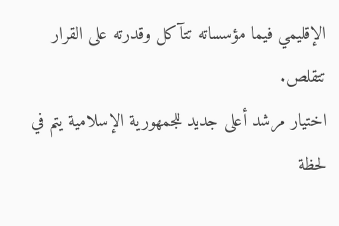الإقليمي فيما مؤسساته تتآكل وقدرته على القرار تتقلص.
اختيار مرشد أعلى جديد للجمهورية الإسلامية يتم في لحظة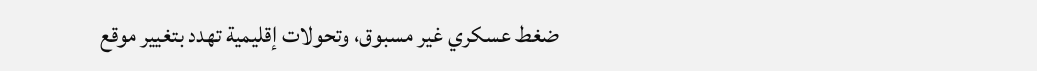ضغط عسكري غير مسبوق، وتحولات إقليمية تهدد بتغيير موقع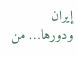إيران ودورها… من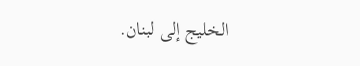الخليج إلى لبنان.